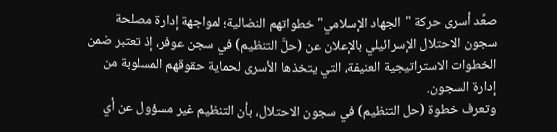صعَّد أسرى حركة "الجهاد الإسلامي" خطواتهم النضالية؛ لمواجهة إدارة مصلحة سجون الاحتلال الإسرائيلي بالإعلان عن (حلَّ التنظيم) في سجن عوفر، إذ تعتبر ضمن الخطوات الاستراتيجية العنيفة، التي يتخذها الأسرى لحماية حقوقهم المسلوبة من إدارة السجون.
وتعرف خطوة (حل التنظيم) في سجون الاحتلال، بأن التنظيم غير مسؤول عن أي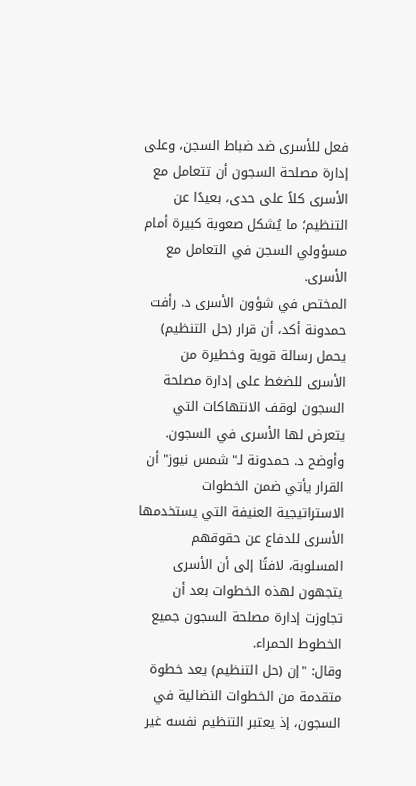فعل للأسرى ضد ضباط السجن، وعلى إدارة مصلحة السجون أن تتعامل مع الأسرى كلاً على حدى، بعيدًا عن التنظيم؛ ما يُشكل صعوبة كبيرة أمام مسؤولي السجن في التعامل مع الأسرى.
المختص في شؤون الأسرى د. رأفت حمدونة أكد، أن قرار (حل التنظيم) يحمل رسالة قوية وخطيرة من الأسرى للضغط على إدارة مصلحة السجون لوقف الانتهاكات التي يتعرض لها الأسرى في السجون.
وأوضح د. حمدونة لـ"شمس نيوز" أن القرار يأتي ضمن الخطوات الاستراتيجية العنيفة التي يستخدمها الأسرى للدفاع عن حقوقهم المسلوبة، لافتًا إلى أن الأسرى يتجهون لهذه الخطوات بعد أن تجاوزت إدارة مصلحة السجون جميع الخطوط الحمراء.
وقال: "إن (حل التنظيم) يعد خطوة متقدمة من الخطوات النضالية في السجون، إذ يعتبر التنظيم نفسه غير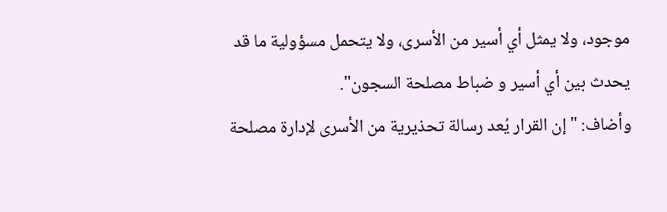موجود، ولا يمثل أي أسير من الأسرى، ولا يتحمل مسؤولية ما قد يحدث بين أي أسير و ضباط مصلحة السجون".
وأضاف: "إن القرار يُعد رسالة تحذيرية من الأسرى لإدارة مصلحة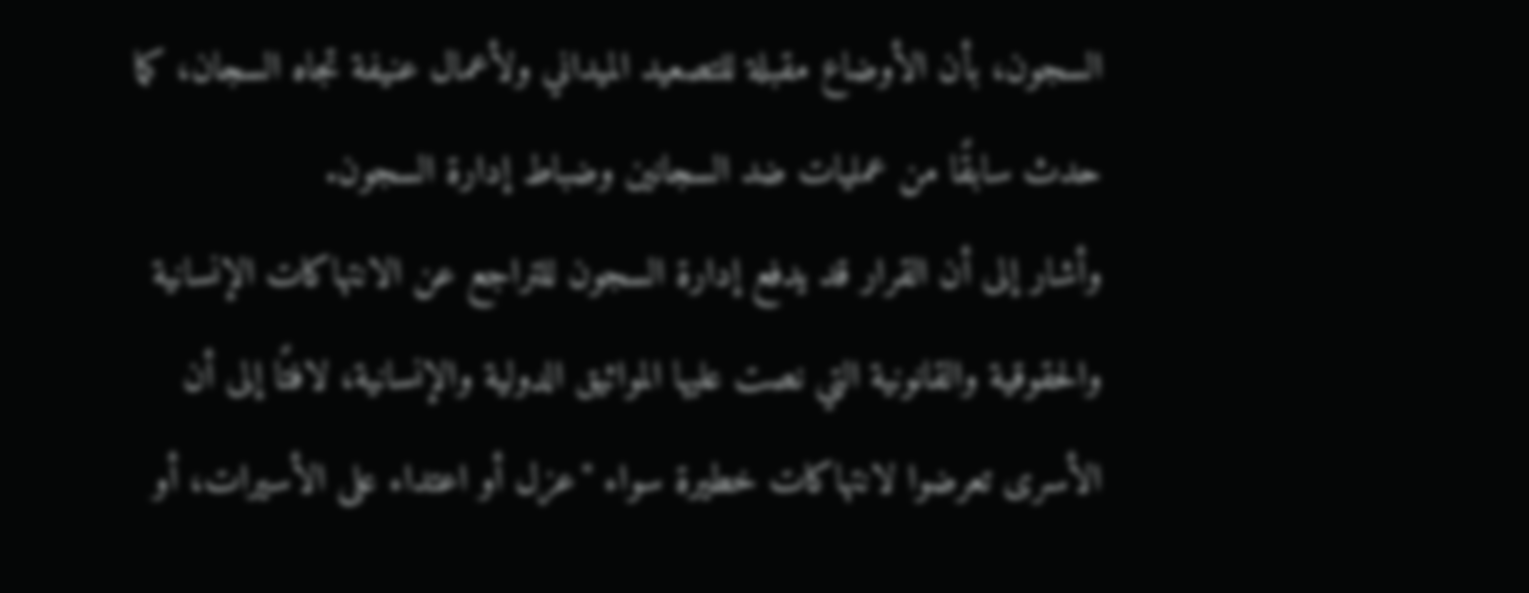السجون، بأن الأوضاع مقبلة للتصعيد الميداني ولأعمال عنيفة تجاه السجان، كما حدث سابقًا من عمليات ضد السجانين وضباط إدارة السجون.
وأشار إلى أن القرار قد يدفع إدارة السجون للتراجع عن الانتهاكات الإنسانية والحقوقية والقانونية التي نصت عليها المواثيق الدولية والإنسانية، لافتًا إلى أن الأسرى تعرضوا لانتهاكات خطيرة سواء "عزل أو اعتداء على الأسيرات، أو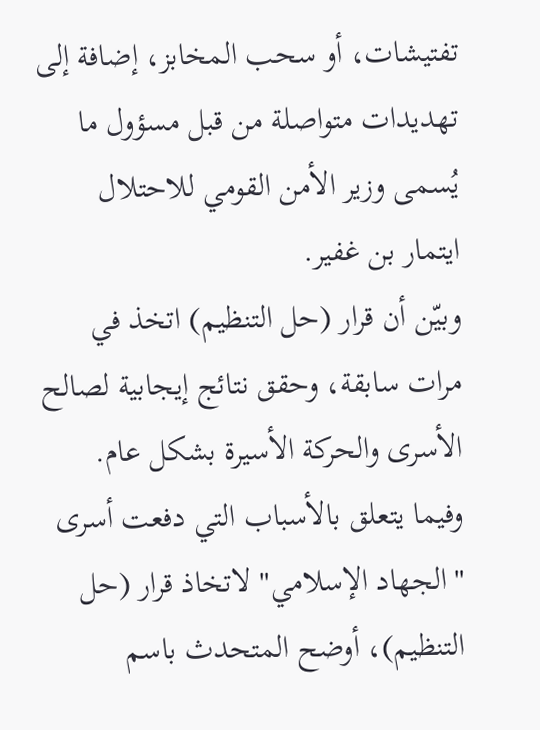تفتيشات، أو سحب المخابز، إضافة إلى تهديدات متواصلة من قبل مسؤول ما يُسمى وزير الأمن القومي للاحتلال ايتمار بن غفير.
وبيّن أن قرار (حل التنظيم) اتخذ في مرات سابقة، وحقق نتائج إيجابية لصالح الأسرى والحركة الأسيرة بشكل عام.
وفيما يتعلق بالأسباب التي دفعت أسرى "الجهاد الإسلامي" لاتخاذ قرار (حل التنظيم)، أوضح المتحدث باسم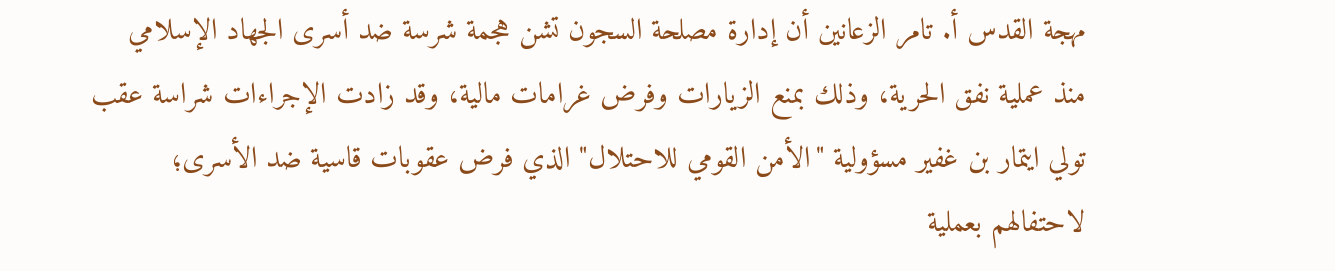مهجة القدس أ. تامر الزعانين أن إدارة مصلحة السجون تشن هجمة شرسة ضد أسرى الجهاد الإسلامي منذ عملية نفق الحرية، وذلك بمنع الزيارات وفرض غرامات مالية، وقد زادت الإجراءات شراسة عقب تولي ايتمار بن غفير مسؤولية "الأمن القومي للاحتلال" الذي فرض عقوبات قاسية ضد الأسرى؛ لاحتفالهم بعملية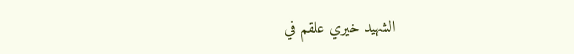الشهيد خيري علقم في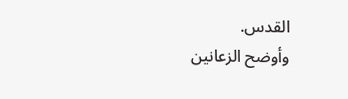القدس.
وأوضح الزعانين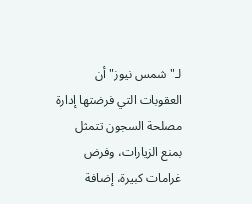لـ"شمس نيوز" أن العقوبات التي فرضتها إدارة مصلحة السجون تتمثل بمنع الزيارات، وفرض غرامات كبيرة، إضافة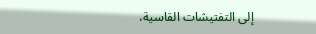إلى التفتيشات القاسية،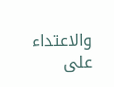والاعتداء على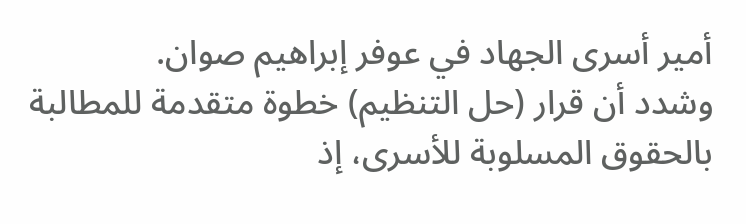أمير أسرى الجهاد في عوفر إبراهيم صوان.
وشدد أن قرار (حل التنظيم) خطوة متقدمة للمطالبة بالحقوق المسلوبة للأسرى، إذ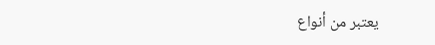يعتبر من أنواع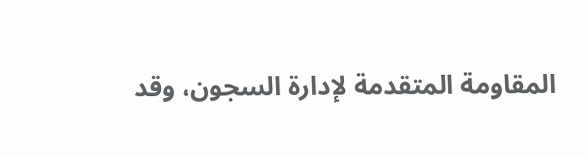المقاومة المتقدمة لإدارة السجون، وقد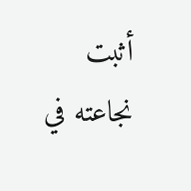أثبت نجاعته في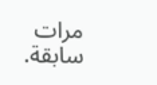مرات سابقة.